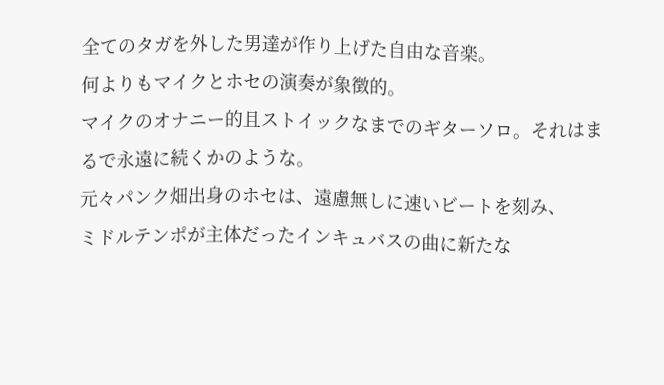全てのタガを外した男達が作り上げた自由な音楽。
何よりもマイクとホセの演奏が象徴的。
マイクのオナニー的且ストイックなまでのギターソロ。それはまるで永遠に続くかのような。
元々パンク畑出身のホセは、遠慮無しに速いビートを刻み、
ミドルテンポが主体だったインキュバスの曲に新たな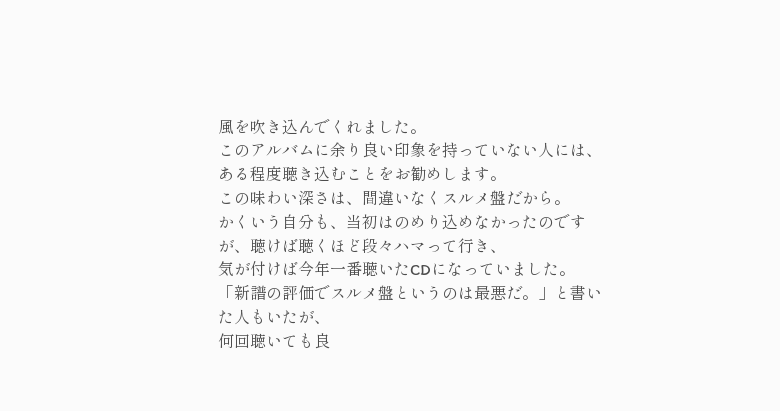風を吹き込んでくれました。
このアルバムに余り良い印象を持っていない人には、ある程度聴き込むことをお勧めします。
この味わい深さは、間違いなくスルメ盤だから。
かくいう自分も、当初はのめり込めなかったのですが、聴けば聴くほど段々ハマって行き、
気が付けば今年一番聴いたCDになっていました。
「新譜の評価でスルメ盤というのは最悪だ。」と書いた人もいたが、
何回聴いても良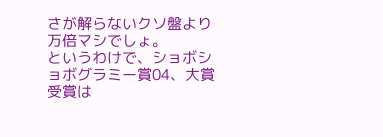さが解らないクソ盤より万倍マシでしょ。
というわけで、ショボショボグラミー賞04、大賞受賞は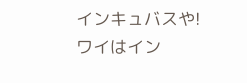インキュバスや!
ワイはイン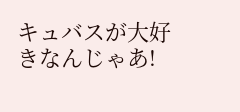キュバスが大好きなんじゃあ!